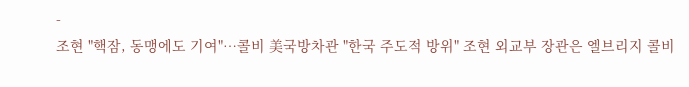-
조현 "핵잠, 동맹에도 기여"…콜비 美국방차관 "한국 주도적 방위" 조현 외교부 장관은 엘브리지 콜비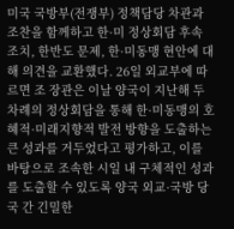미국 국방부(전쟁부) 정책담당 차관과 조찬을 함께하고 한·미 정상회담 후속 조치, 한반도 문제, 한·미동맹 현안에 대해 의견을 교환했다. 26일 외교부에 따르면 조 장관은 이날 양국이 지난해 두 차례의 정상회담을 통해 한·미동맹의 호혜적·미래지향적 발전 방향을 도출하는 큰 성과를 거두었다고 평가하고, 이를 바탕으로 조속한 시일 내 구체적인 성과를 도출할 수 있도록 양국 외교·국방 당국 간 긴밀한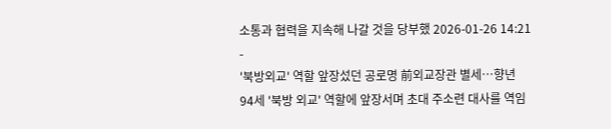소통과 협력을 지속해 나갈 것을 당부했 2026-01-26 14:21 -
'북방외교' 역할 앞장섰던 공로명 前외교장관 별세…향년 94세 '북방 외교' 역할에 앞장서며 초대 주소련 대사를 역임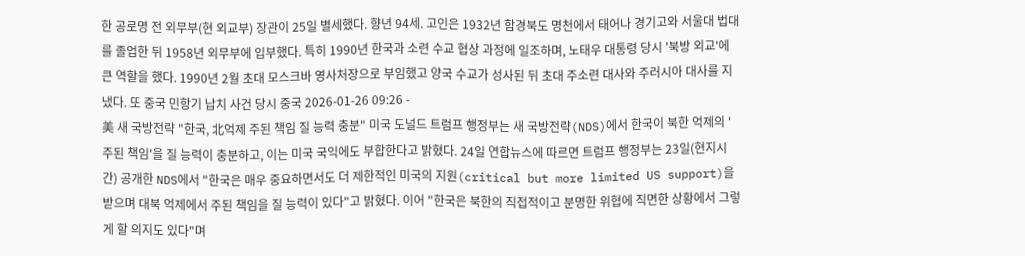한 공로명 전 외무부(현 외교부) 장관이 25일 별세했다. 향년 94세. 고인은 1932년 함경북도 명천에서 태어나 경기고와 서울대 법대를 졸업한 뒤 1958년 외무부에 입부했다. 특히 1990년 한국과 소련 수교 협상 과정에 일조하며, 노태우 대통령 당시 '북방 외교'에 큰 역할을 했다. 1990년 2월 초대 모스크바 영사처장으로 부임했고 양국 수교가 성사된 뒤 초대 주소련 대사와 주러시아 대사를 지냈다. 또 중국 민항기 납치 사건 당시 중국 2026-01-26 09:26 -
美 새 국방전략 "한국, 北억제 주된 책임 질 능력 충분" 미국 도널드 트럼프 행정부는 새 국방전략(NDS)에서 한국이 북한 억제의 '주된 책임'을 질 능력이 충분하고, 이는 미국 국익에도 부합한다고 밝혔다. 24일 연합뉴스에 따르면 트럼프 행정부는 23일(현지시간) 공개한 NDS에서 "한국은 매우 중요하면서도 더 제한적인 미국의 지원(critical but more limited US support)을 받으며 대북 억제에서 주된 책임을 질 능력이 있다"고 밝혔다. 이어 "한국은 북한의 직접적이고 분명한 위협에 직면한 상황에서 그렇게 할 의지도 있다"며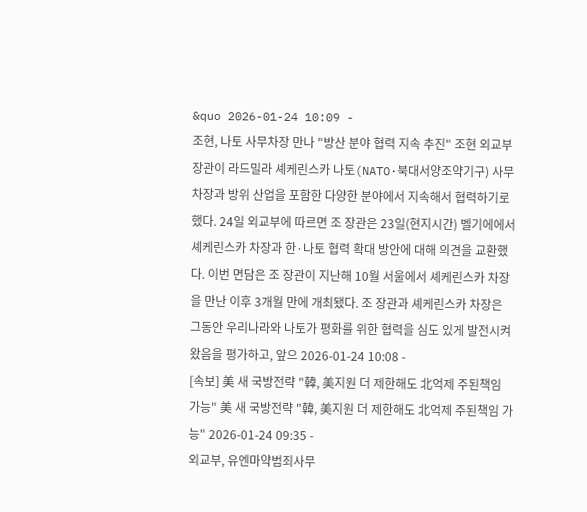&quo 2026-01-24 10:09 -
조현, 나토 사무차장 만나 "방산 분야 협력 지속 추진" 조현 외교부 장관이 라드밀라 셰케린스카 나토(NATO·북대서양조약기구) 사무차장과 방위 산업을 포함한 다양한 분야에서 지속해서 협력하기로 했다. 24일 외교부에 따르면 조 장관은 23일(현지시간) 벨기에에서 셰케린스카 차장과 한·나토 협력 확대 방안에 대해 의견을 교환했다. 이번 면담은 조 장관이 지난해 10월 서울에서 셰케린스카 차장을 만난 이후 3개월 만에 개최됐다. 조 장관과 셰케린스카 차장은 그동안 우리나라와 나토가 평화를 위한 협력을 심도 있게 발전시켜 왔음을 평가하고, 앞으 2026-01-24 10:08 -
[속보] 美 새 국방전략 "韓, 美지원 더 제한해도 北억제 주된책임 가능" 美 새 국방전략 "韓, 美지원 더 제한해도 北억제 주된책임 가능" 2026-01-24 09:35 -
외교부, 유엔마약범죄사무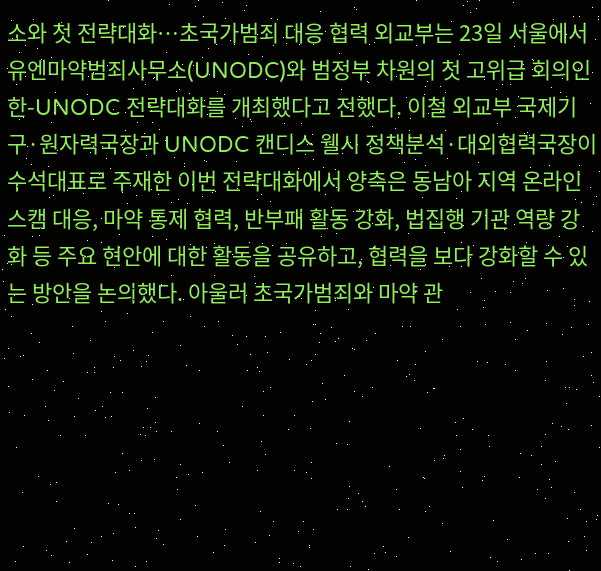소와 첫 전략대화…초국가범죄 대응 협력 외교부는 23일 서울에서 유엔마약범죄사무소(UNODC)와 범정부 차원의 첫 고위급 회의인 한-UNODC 전략대화를 개최했다고 전했다. 이철 외교부 국제기구·원자력국장과 UNODC 캔디스 웰시 정책분석·대외협력국장이 수석대표로 주재한 이번 전략대화에서 양측은 동남아 지역 온라인 스캠 대응, 마약 통제 협력, 반부패 활동 강화, 법집행 기관 역량 강화 등 주요 현안에 대한 활동을 공유하고, 협력을 보다 강화할 수 있는 방안을 논의했다. 아울러 초국가범죄와 마약 관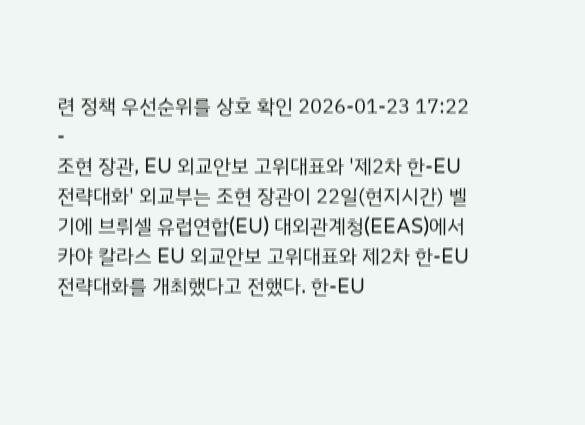련 정책 우선순위를 상호 확인 2026-01-23 17:22 -
조현 장관, EU 외교안보 고위대표와 '제2차 한-EU 전략대화' 외교부는 조현 장관이 22일(현지시간) 벨기에 브뤼셀 유럽연합(EU) 대외관계청(EEAS)에서 카야 칼라스 EU 외교안보 고위대표와 제2차 한-EU 전략대화를 개최했다고 전했다. 한-EU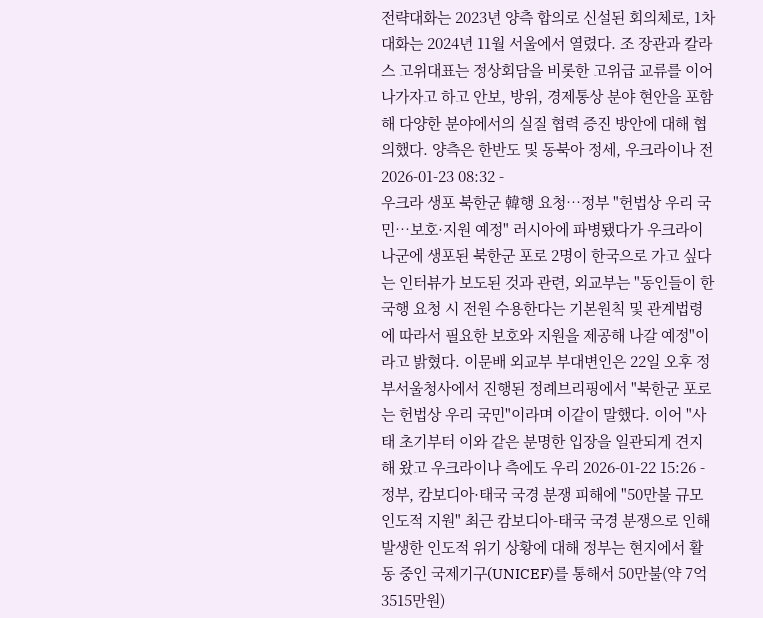전략대화는 2023년 양측 합의로 신설된 회의체로, 1차 대화는 2024년 11월 서울에서 열렸다. 조 장관과 칼라스 고위대표는 정상회담을 비롯한 고위급 교류를 이어 나가자고 하고 안보, 방위, 경제통상 분야 현안을 포함해 다양한 분야에서의 실질 협력 증진 방안에 대해 협의했다. 양측은 한반도 및 동북아 정세, 우크라이나 전 2026-01-23 08:32 -
우크라 생포 북한군 韓행 요청…정부 "헌법상 우리 국민…보호·지원 예정" 러시아에 파병됐다가 우크라이나군에 생포된 북한군 포로 2명이 한국으로 가고 싶다는 인터뷰가 보도된 것과 관련, 외교부는 "동인들이 한국행 요청 시 전원 수용한다는 기본원칙 및 관계법령에 따라서 필요한 보호와 지원을 제공해 나갈 예정"이라고 밝혔다. 이문배 외교부 부대변인은 22일 오후 정부서울청사에서 진행된 정례브리핑에서 "북한군 포로는 헌법상 우리 국민"이라며 이같이 말했다. 이어 "사태 초기부터 이와 같은 분명한 입장을 일관되게 견지해 왔고 우크라이나 측에도 우리 2026-01-22 15:26 -
정부, 캄보디아·태국 국경 분쟁 피해에 "50만불 규모 인도적 지원" 최근 캄보디아-태국 국경 분쟁으로 인해 발생한 인도적 위기 상황에 대해 정부는 현지에서 활동 중인 국제기구(UNICEF)를 통해서 50만불(약 7억 3515만원)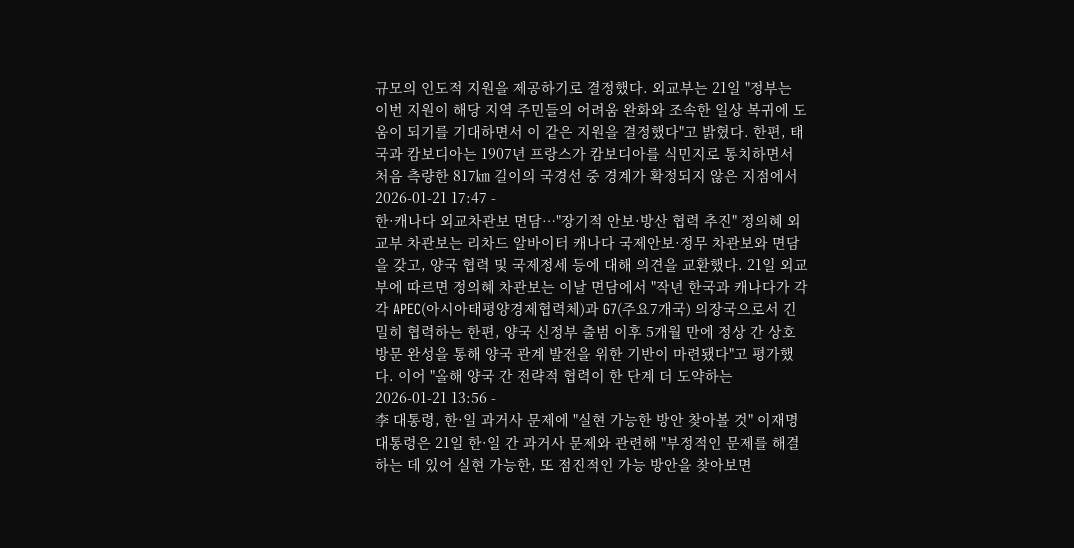규모의 인도적 지원을 제공하기로 결정했다. 외교부는 21일 "정부는 이번 지원이 해당 지역 주민들의 어려움 완화와 조속한 일상 복귀에 도움이 되기를 기대하면서 이 같은 지원을 결정했다"고 밝혔다. 한편, 태국과 캄보디아는 1907년 프랑스가 캄보디아를 식민지로 통치하면서 처음 측량한 817㎞ 길이의 국경선 중 경계가 확정되지 않은 지점에서 2026-01-21 17:47 -
한·캐나다 외교차관보 면담…"장기적 안보·방산 협력 추진" 정의혜 외교부 차관보는 리차드 알바이터 캐나다 국제안보·정무 차관보와 면담을 갖고, 양국 협력 및 국제정세 등에 대해 의견을 교환했다. 21일 외교부에 따르면 정의혜 차관보는 이날 면담에서 "작년 한국과 캐나다가 각각 APEC(아시아태평양경제협력체)과 G7(주요7개국) 의장국으로서 긴밀히 협력하는 한편, 양국 신정부 출범 이후 5개월 만에 정상 간 상호 방문 완성을 통해 양국 관계 발전을 위한 기반이 마련됐다"고 평가했다. 이어 "올해 양국 간 전략적 협력이 한 단계 더 도약하는 2026-01-21 13:56 -
李 대통령, 한·일 과거사 문제에 "실현 가능한 방안 찾아볼 것" 이재명 대통령은 21일 한·일 간 과거사 문제와 관련해 "부정적인 문제를 해결하는 데 있어 실현 가능한, 또 점진적인 가능 방안을 찾아보면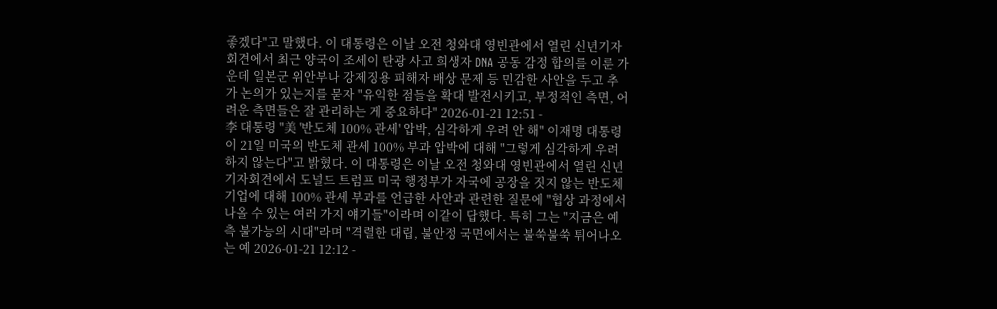좋겠다"고 말했다. 이 대통령은 이날 오전 청와대 영빈관에서 열린 신년기자회견에서 최근 양국이 조세이 탄광 사고 희생자 DNA 공동 감정 합의를 이룬 가운데 일본군 위안부나 강제징용 피해자 배상 문제 등 민감한 사안을 두고 추가 논의가 있는지를 묻자 "유익한 점들을 확대 발전시키고, 부정적인 측면, 어려운 측면들은 잘 관리하는 게 중요하다" 2026-01-21 12:51 -
李 대통령 "美 '반도체 100% 관세' 압박, 심각하게 우려 안 해" 이재명 대통령이 21일 미국의 반도체 관세 100% 부과 압박에 대해 "그렇게 심각하게 우려하지 않는다"고 밝혔다. 이 대통령은 이날 오전 청와대 영빈관에서 열린 신년기자회견에서 도널드 트럼프 미국 행정부가 자국에 공장을 짓지 않는 반도체 기업에 대해 100% 관세 부과를 언급한 사안과 관련한 질문에 "협상 과정에서 나올 수 있는 여러 가지 얘기들"이라며 이같이 답했다. 특히 그는 "지금은 예측 불가능의 시대"라며 "격렬한 대립, 불안정 국면에서는 불쑥불쑥 튀어나오는 예 2026-01-21 12:12 -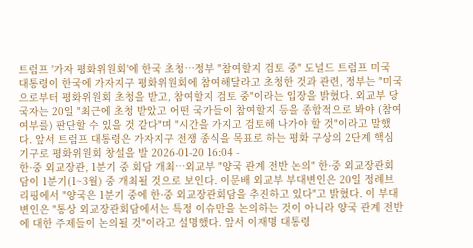트럼프 '가자 평화위원회'에 한국 초청…정부 "참여할지 검토 중" 도널드 트럼프 미국 대통령이 한국에 가자지구 평화위원회에 참여해달라고 초청한 것과 관련, 정부는 "미국으로부터 평화위원회 초청을 받고, 참여할지 검토 중"이라는 입장을 밝혔다. 외교부 당국자는 20일 "최근에 초청 받았고 어떤 국가들이 참여할지 등을 종합적으로 봐야 (참여 여부를) 판단할 수 있을 것 같다"며 "시간을 가지고 검토해 나가야 할 것"이라고 말했다. 앞서 트럼프 대통령은 가자지구 전쟁 종식을 목표로 하는 평화 구상의 2단계 핵심 기구로 평화위원회 창설을 발 2026-01-20 16:04 -
한·중 외교장관, 1분기 중 회담 개최…외교부 "양국 관계 전반 논의" 한·중 외교장관회담이 1분기(1~3월) 중 개최될 것으로 보인다. 이문배 외교부 부대변인은 20일 정례브리핑에서 "양국은 1분기 중에 한·중 외교장관회담을 추진하고 있다"고 밝혔다. 이 부대변인은 "통상 외교장관회담에서는 특정 이슈만을 논의하는 것이 아니라 양국 관계 전반에 대한 주제들이 논의될 것"이라고 설명했다. 앞서 이재명 대통령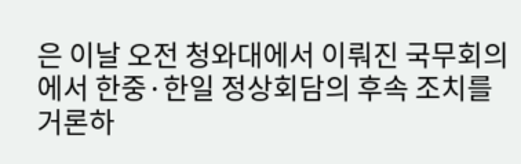은 이날 오전 청와대에서 이뤄진 국무회의에서 한중·한일 정상회담의 후속 조치를 거론하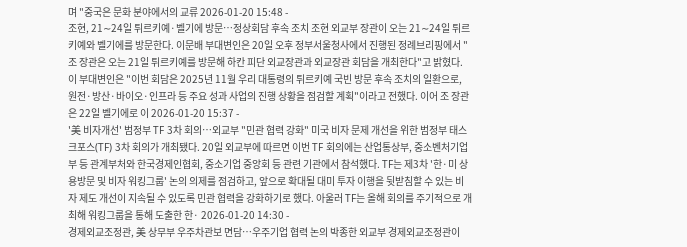며 "중국은 문화 분야에서의 교류 2026-01-20 15:48 -
조현, 21∼24일 튀르키예·벨기에 방문…정상회담 후속 조치 조현 외교부 장관이 오는 21∼24일 튀르키예와 벨기에를 방문한다. 이문배 부대변인은 20일 오후 정부서울청사에서 진행된 정례브리핑에서 "조 장관은 오는 21일 튀르키예를 방문해 하칸 피단 외교장관과 외교장관 회담을 개최한다"고 밝혔다. 이 부대변인은 "이번 회담은 2025년 11월 우리 대통령의 튀르키예 국빈 방문 후속 조치의 일환으로, 원전·방산·바이오·인프라 등 주요 성과 사업의 진행 상황을 점검할 계획"이라고 전했다. 이어 조 장관은 22일 벨기에로 이 2026-01-20 15:37 -
'美 비자개선' 범정부 TF 3차 회의…외교부 "민관 협력 강화" 미국 비자 문제 개선을 위한 범정부 태스크포스(TF) 3차 회의가 개최됐다. 20일 외교부에 따르면 이번 TF 회의에는 산업통상부, 중소벤처기업부 등 관계부처와 한국경제인협회, 중소기업 중앙회 등 관련 기관에서 참석했다. TF는 제3차 '한·미 상용방문 및 비자 워킹그룹' 논의 의제를 점검하고, 앞으로 확대될 대미 투자 이행을 뒷받침할 수 있는 비자 제도 개선이 지속될 수 있도록 민관 협력을 강화하기로 했다. 아울러 TF는 올해 회의를 주기적으로 개최해 워킹그룹을 통해 도출한 한· 2026-01-20 14:30 -
경제외교조정관, 美 상무부 우주차관보 면담…우주기업 협력 논의 박종한 외교부 경제외교조정관이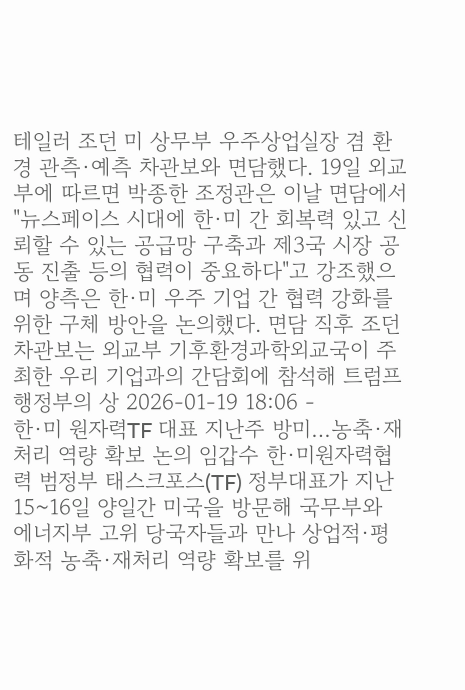테일러 조던 미 상무부 우주상업실장 겸 환경 관측·예측 차관보와 면담했다. 19일 외교부에 따르면 박종한 조정관은 이날 면담에서 "뉴스페이스 시대에 한·미 간 회복력 있고 신뢰할 수 있는 공급망 구축과 제3국 시장 공동 진출 등의 협력이 중요하다"고 강조했으며 양측은 한·미 우주 기업 간 협력 강화를 위한 구체 방안을 논의했다. 면담 직후 조던 차관보는 외교부 기후환경과학외교국이 주최한 우리 기업과의 간담회에 참석해 트럼프 행정부의 상 2026-01-19 18:06 -
한·미 원자력TF 대표 지난주 방미…농축·재처리 역량 확보 논의 임갑수 한·미원자력협력 범정부 태스크포스(TF) 정부대표가 지난 15~16일 양일간 미국을 방문해 국무부와 에너지부 고위 당국자들과 만나 상업적·평화적 농축·재처리 역량 확보를 위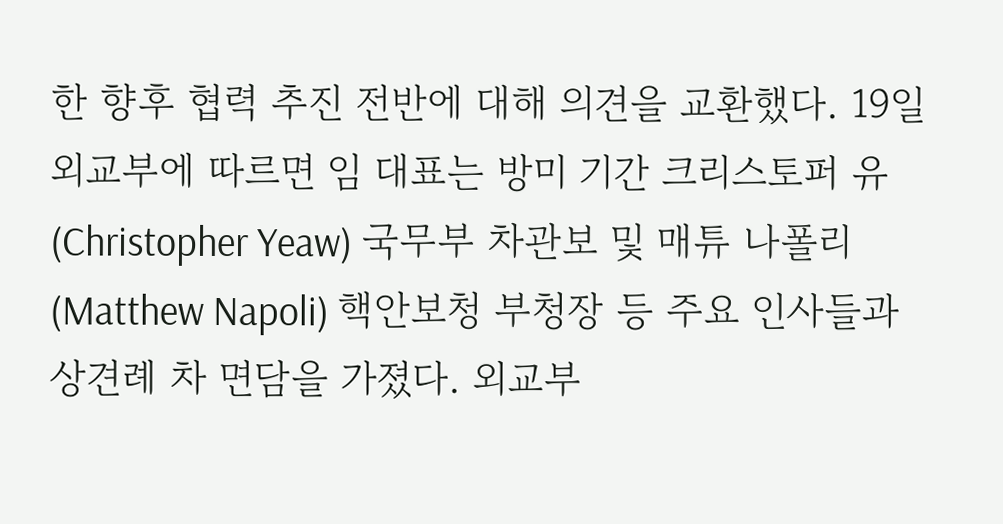한 향후 협력 추진 전반에 대해 의견을 교환했다. 19일 외교부에 따르면 임 대표는 방미 기간 크리스토퍼 유(Christopher Yeaw) 국무부 차관보 및 매튜 나폴리(Matthew Napoli) 핵안보청 부청장 등 주요 인사들과 상견례 차 면담을 가졌다. 외교부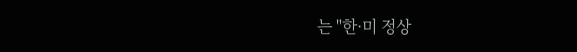는 "한·미 정상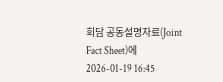회담 공동설명자료(Joint Fact Sheet)에 2026-01-19 16:45